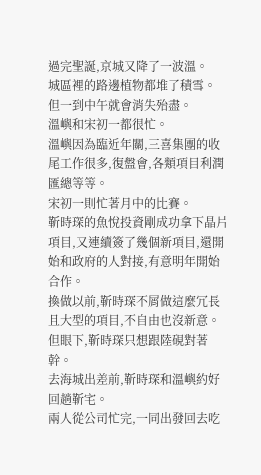過完聖誕,京城又降了一波溫。
城區裡的路邊植物都堆了積雪。
但一到中午就會消失殆盡。
溫嶼和宋初一都很忙。
溫嶼因為臨近年關,三喜集團的收尾工作很多,復盤會,各類項目利潤匯總等等。
宋初一則忙著月中的比賽。
靳時琛的魚悅投資剛成功拿下晶片項目,又連續簽了幾個新項目,還開始和政府的人對接,有意明年開始合作。
換做以前,靳時琛不屑做這麼冗長且大型的項目,不自由也沒新意。
但眼下,靳時琛只想跟陸硯對著幹。
去海城出差前,靳時琛和溫嶼約好回趟靳宅。
兩人從公司忙完,一同出發回去吃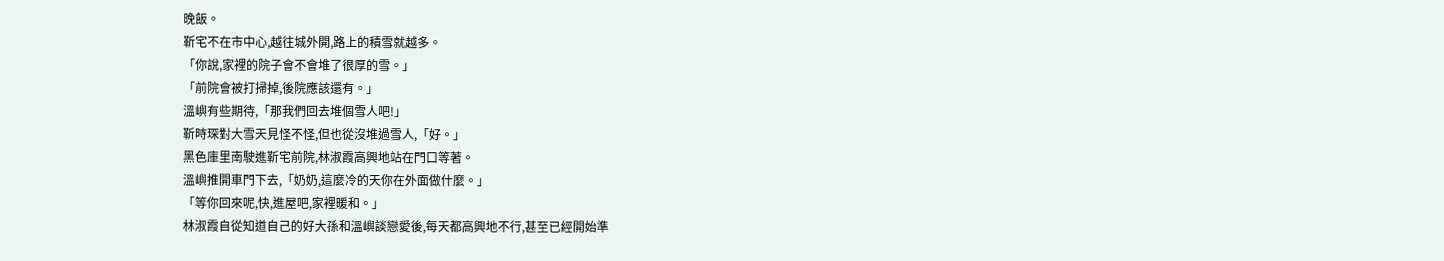晚飯。
靳宅不在市中心,越往城外開,路上的積雪就越多。
「你說,家裡的院子會不會堆了很厚的雪。」
「前院會被打掃掉,後院應該還有。」
溫嶼有些期待,「那我們回去堆個雪人吧!」
靳時琛對大雪天見怪不怪,但也從沒堆過雪人,「好。」
黑色庫里南駛進靳宅前院,林淑霞高興地站在門口等著。
溫嶼推開車門下去,「奶奶,這麼冷的天你在外面做什麼。」
「等你回來呢,快,進屋吧,家裡暖和。」
林淑霞自從知道自己的好大孫和溫嶼談戀愛後,每天都高興地不行,甚至已經開始準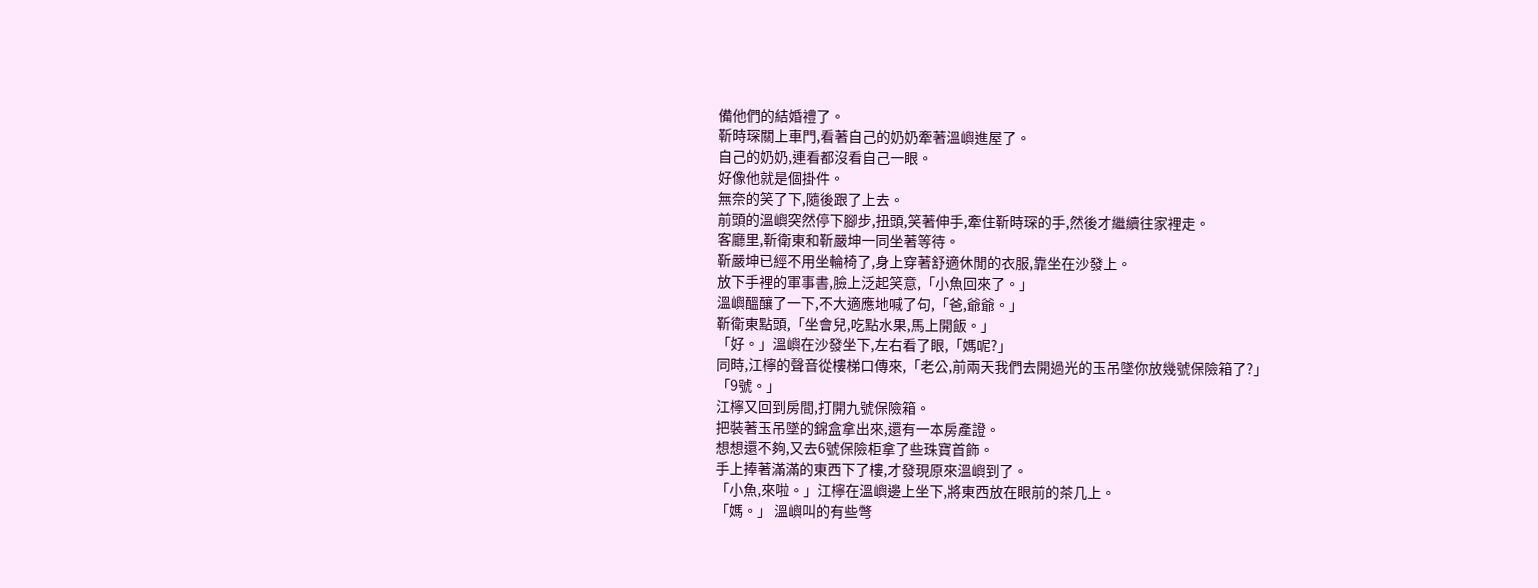備他們的結婚禮了。
靳時琛關上車門,看著自己的奶奶牽著溫嶼進屋了。
自己的奶奶,連看都沒看自己一眼。
好像他就是個掛件。
無奈的笑了下,隨後跟了上去。
前頭的溫嶼突然停下腳步,扭頭,笑著伸手,牽住靳時琛的手,然後才繼續往家裡走。
客廳里,靳衛東和靳嚴坤一同坐著等待。
靳嚴坤已經不用坐輪椅了,身上穿著舒適休閒的衣服,靠坐在沙發上。
放下手裡的軍事書,臉上泛起笑意,「小魚回來了。」
溫嶼醞釀了一下,不大適應地喊了句,「爸,爺爺。」
靳衛東點頭,「坐會兒,吃點水果,馬上開飯。」
「好。」溫嶼在沙發坐下,左右看了眼,「媽呢?」
同時,江檸的聲音從樓梯口傳來,「老公,前兩天我們去開過光的玉吊墜你放幾號保險箱了?」
「9號。」
江檸又回到房間,打開九號保險箱。
把裝著玉吊墜的錦盒拿出來,還有一本房產證。
想想還不夠,又去6號保險柜拿了些珠寶首飾。
手上捧著滿滿的東西下了樓,才發現原來溫嶼到了。
「小魚,來啦。」江檸在溫嶼邊上坐下,將東西放在眼前的茶几上。
「媽。」 溫嶼叫的有些彆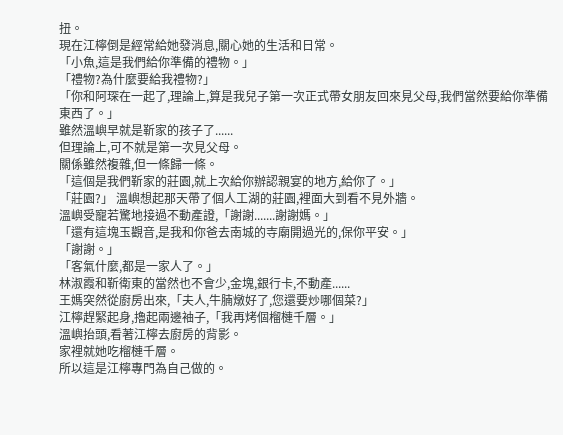扭。
現在江檸倒是經常給她發消息,關心她的生活和日常。
「小魚,這是我們給你準備的禮物。」
「禮物?為什麼要給我禮物?」
「你和阿琛在一起了,理論上,算是我兒子第一次正式帶女朋友回來見父母,我們當然要給你準備東西了。」
雖然溫嶼早就是靳家的孩子了......
但理論上,可不就是第一次見父母。
關係雖然複雜,但一條歸一條。
「這個是我們靳家的莊園,就上次給你辦認親宴的地方,給你了。」
「莊園?」 溫嶼想起那天帶了個人工湖的莊園,裡面大到看不見外牆。
溫嶼受寵若驚地接過不動產證,「謝謝.......謝謝媽。」
「還有這塊玉觀音,是我和你爸去南城的寺廟開過光的,保你平安。」
「謝謝。」
「客氣什麼,都是一家人了。」
林淑霞和靳衛東的當然也不會少,金塊,銀行卡,不動產......
王媽突然從廚房出來,「夫人,牛腩燉好了,您還要炒哪個菜?」
江檸趕緊起身,擼起兩邊袖子,「我再烤個榴槤千層。」
溫嶼抬頭,看著江檸去廚房的背影。
家裡就她吃榴槤千層。
所以這是江檸專門為自己做的。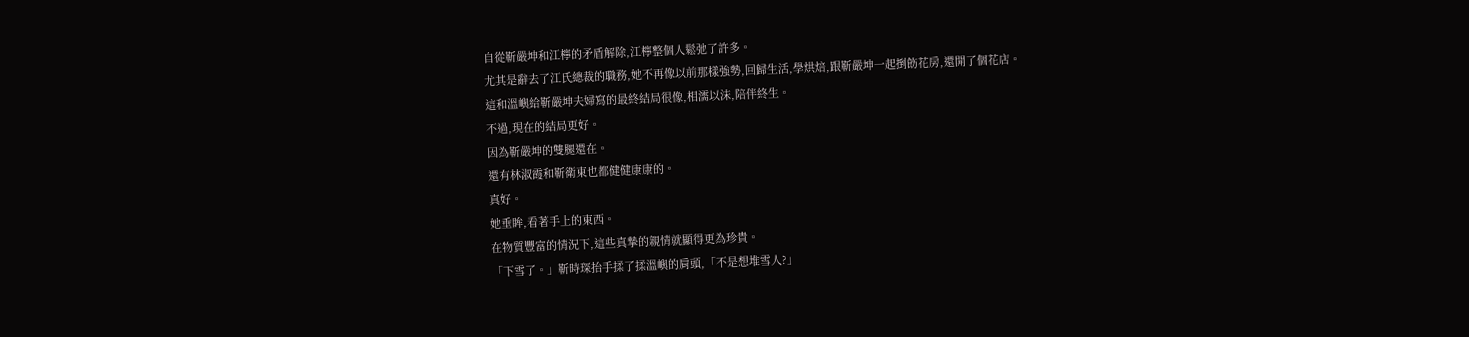自從靳嚴坤和江檸的矛盾解除,江檸整個人鬆弛了許多。
尤其是辭去了江氏總裁的職務,她不再像以前那樣強勢,回歸生活,學烘焙,跟靳嚴坤一起捯飭花房,還開了個花店。
這和溫嶼給靳嚴坤夫婦寫的最終結局很像,相濡以沫,陪伴終生。
不過,現在的結局更好。
因為靳嚴坤的雙腿還在。
還有林淑霞和靳衛東也都健健康康的。
真好。
她垂眸,看著手上的東西。
在物質豐富的情況下,這些真摯的親情就顯得更為珍貴。
「下雪了。」靳時琛抬手揉了揉溫嶼的肩頭,「不是想堆雪人?」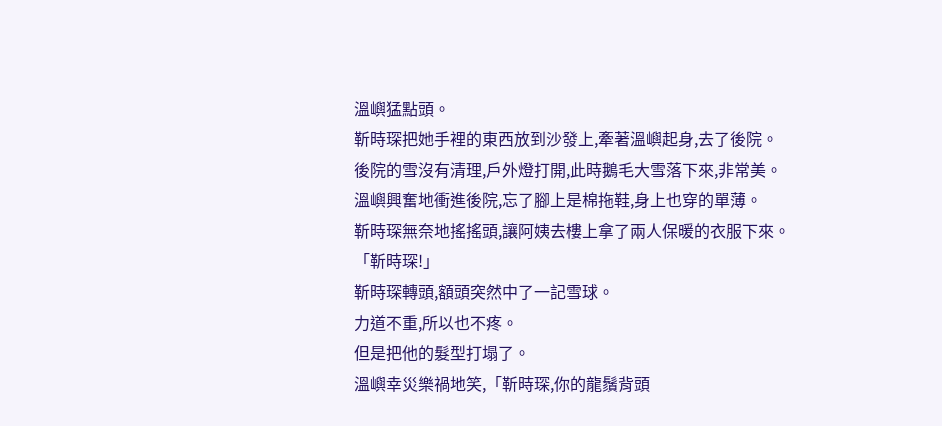溫嶼猛點頭。
靳時琛把她手裡的東西放到沙發上,牽著溫嶼起身,去了後院。
後院的雪沒有清理,戶外燈打開,此時鵝毛大雪落下來,非常美。
溫嶼興奮地衝進後院,忘了腳上是棉拖鞋,身上也穿的單薄。
靳時琛無奈地搖搖頭,讓阿姨去樓上拿了兩人保暖的衣服下來。
「靳時琛!」
靳時琛轉頭,額頭突然中了一記雪球。
力道不重,所以也不疼。
但是把他的髮型打塌了。
溫嶼幸災樂禍地笑,「靳時琛,你的龍鬚背頭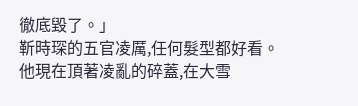徹底毀了。」
靳時琛的五官凌厲,任何髮型都好看。
他現在頂著凌亂的碎蓋,在大雪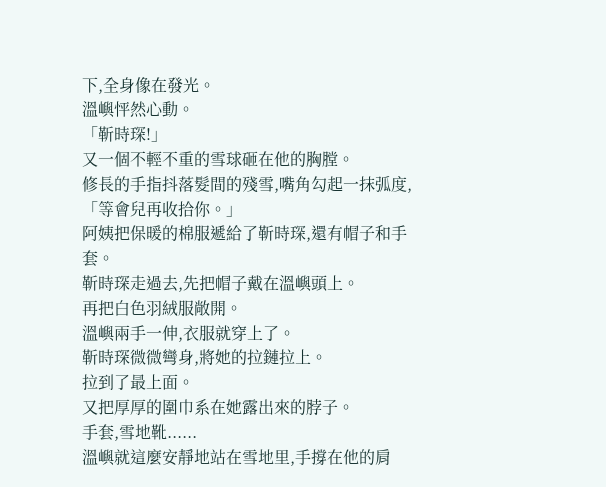下,全身像在發光。
溫嶼怦然心動。
「靳時琛!」
又一個不輕不重的雪球砸在他的胸膛。
修長的手指抖落髮間的殘雪,嘴角勾起一抹弧度,「等會兒再收拾你。」
阿姨把保暖的棉服遞給了靳時琛,還有帽子和手套。
靳時琛走過去,先把帽子戴在溫嶼頭上。
再把白色羽絨服敞開。
溫嶼兩手一伸,衣服就穿上了。
靳時琛微微彎身,將她的拉鏈拉上。
拉到了最上面。
又把厚厚的圍巾系在她露出來的脖子。
手套,雪地靴......
溫嶼就這麼安靜地站在雪地里,手撐在他的肩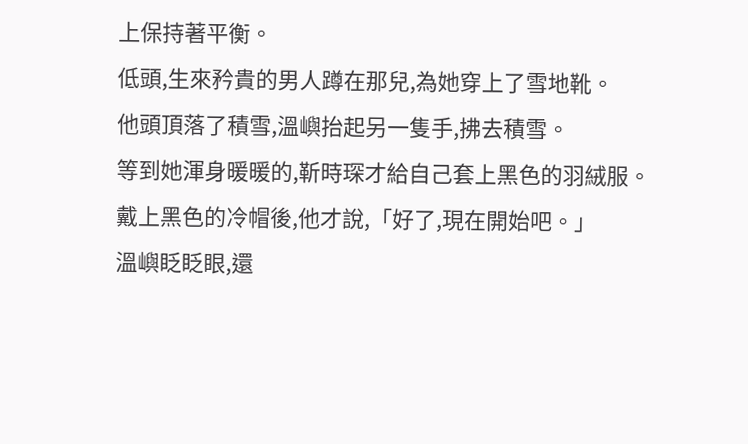上保持著平衡。
低頭,生來矜貴的男人蹲在那兒,為她穿上了雪地靴。
他頭頂落了積雪,溫嶼抬起另一隻手,拂去積雪。
等到她渾身暖暖的,靳時琛才給自己套上黑色的羽絨服。
戴上黑色的冷帽後,他才說,「好了,現在開始吧。」
溫嶼眨眨眼,還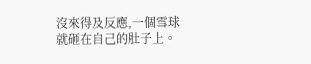沒來得及反應,一個雪球就砸在自己的肚子上。